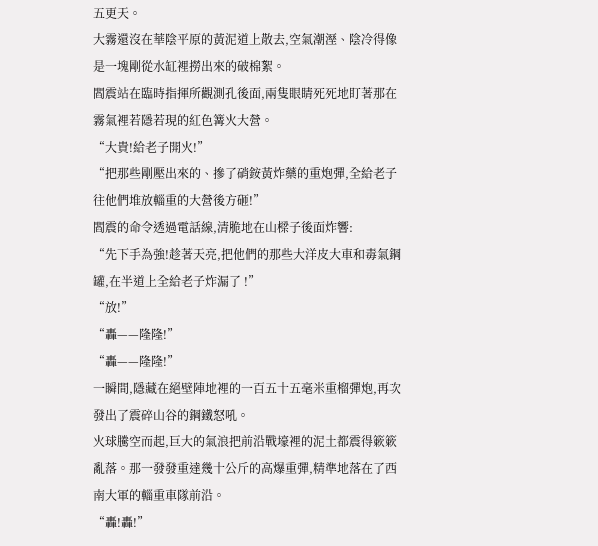五更天。
大霧還沒在華陰平原的黃泥道上散去,空氣潮溼、陰冷得像是一塊剛從水缸裡撈出來的破棉絮。
閻震站在臨時指揮所觀測孔後面,兩隻眼睛死死地盯著那在霧氣裡若隱若現的紅色篝火大營。
“大貴!給老子開火!”
“把那些剛壓出來的、摻了硝銨黃炸藥的重炮彈,全給老子往他們堆放輜重的大營後方砸!”
閻震的命令透過電話線,清脆地在山樑子後面炸響:
“先下手為強!趁著天亮,把他們的那些大洋皮大車和毒氣鋼罐,在半道上全給老子炸漏了 !”
“放!”
“轟——隆隆!”
“轟——隆隆!”
一瞬間,隱藏在絕壁陣地裡的一百五十五毫米重榴彈炮,再次發出了震碎山谷的鋼鐵怒吼。
火球騰空而起,巨大的氣浪把前沿戰壕裡的泥土都震得簌簌亂落。那一發發重達幾十公斤的高爆重彈,精準地落在了西南大軍的輜重車隊前沿。
“轟!轟!”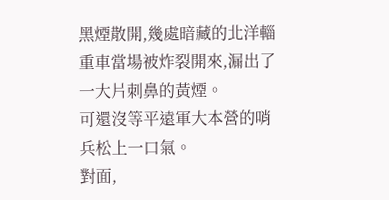黑煙散開,幾處暗藏的北洋輜重車當場被炸裂開來,漏出了一大片刺鼻的黃煙。
可還沒等平遠軍大本營的哨兵松上一口氣。
對面,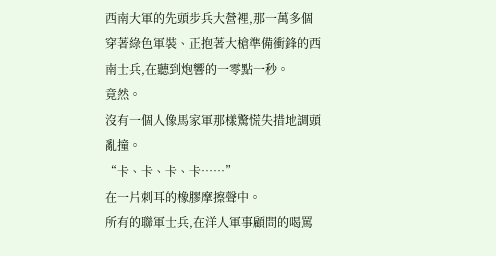西南大軍的先頭步兵大營裡,那一萬多個穿著綠色軍裝、正抱著大槍準備衝鋒的西南士兵,在聽到炮響的一零點一秒。
竟然。
沒有一個人像馬家軍那樣驚慌失措地調頭亂撞。
“卡、卡、卡、卡……”
在一片刺耳的橡膠摩擦聲中。
所有的聯軍士兵,在洋人軍事顧問的喝罵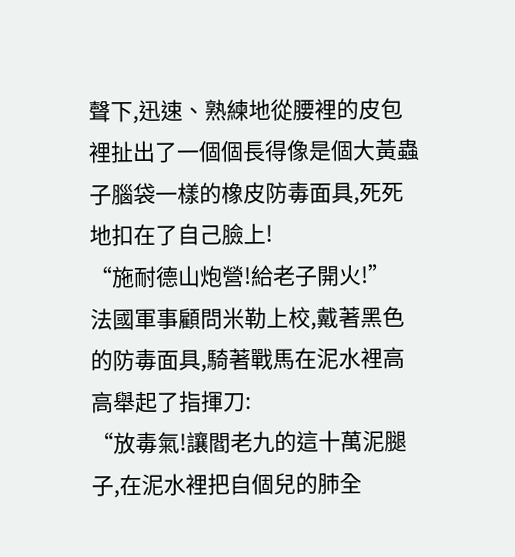聲下,迅速、熟練地從腰裡的皮包裡扯出了一個個長得像是個大黃蟲子腦袋一樣的橡皮防毒面具,死死地扣在了自己臉上!
“施耐德山炮營!給老子開火!”
法國軍事顧問米勒上校,戴著黑色的防毒面具,騎著戰馬在泥水裡高高舉起了指揮刀:
“放毒氣!讓閻老九的這十萬泥腿子,在泥水裡把自個兒的肺全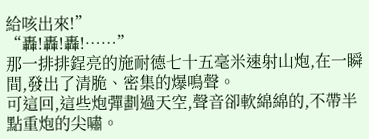給咳出來!”
“轟!轟!轟!……”
那一排排鋥亮的施耐德七十五毫米速射山炮,在一瞬間,發出了清脆、密集的爆鳴聲。
可這回,這些炮彈劃過天空,聲音卻軟綿綿的,不帶半點重炮的尖嘯。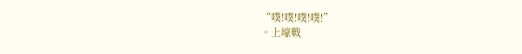“噗!噗!噗!噗!”
。上壕戰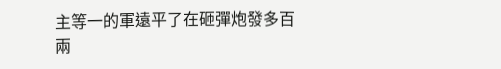主等一的軍遠平了在砸彈炮發多百兩